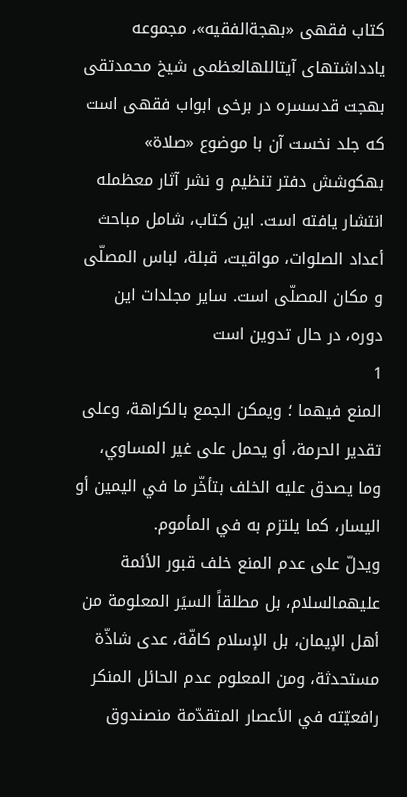کتاب فقهی «بهجةالفقیه»، مجموعه یادداشتهای آیتاللهالعظمی شیخ محمدتقی بهجت قدسسره در برخی ابواب فقهی است که جلد نخست آن با موضوع «صلاة» بهکوشش دفتر تنظیم و نشر آثار معظمله انتشار یافته است. این کتاب، شامل مباحث أعداد الصلوات، مواقیت، قبلة، لباس المصلّی و مکان المصلّی است. سایر مجلدات این دوره، در حال تدوین است
1
المنع فيهما ؛ ويمكن الجمع بالكراهة، وعلى تقدير الحرمة، أو يحمل على غير المساوي، وما يصدق عليه الخلف بتأخّر ما في اليمين أو اليسار، كما يلتزم به في المأموم.
ويدلّ على عدم المنع خلف قبور الأئمة عليهمالسلام، بل مطلقاً السيَر المعلومة من أهل الإيمان، بل الإسلام كافّة، عدى شاذّة مستحدثة، ومن المعلوم عدم الحائل المنكر رافعيّته في الأعصار المتقدّمة منصندوق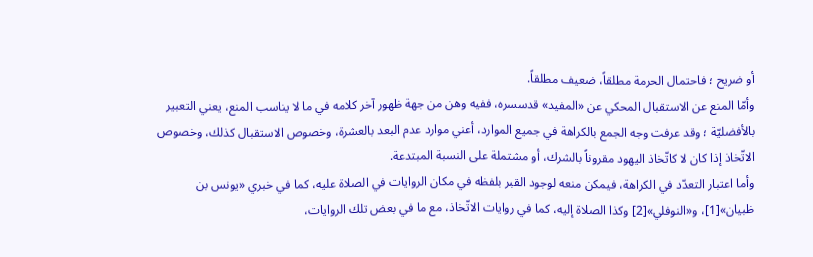أو ضريح ؛ فاحتمال الحرمة مطلقاً، ضعيف مطلقاً.
وأمّا المنع عن الاستقبال المحكي عن «المفيد» قدسسره، ففيه وهن من جهة ظهور آخر كلامه في ما لا يناسب المنع، يعني التعبير بالأفضليّة ؛ وقد عرفت وجه الجمع بالكراهة في جميع الموارد، أعني موارد عدم البعد بالعشرة، وخصوص الاستقبال كذلك، وخصوص الاتّخاذ إذا كان لا كاتّخاذ اليهود مقروناً بالشرك، أو مشتملة على النسبة المبتدعة.
وأما اعتبار التعدّد في الكراهة، فيمكن منعه لوجود القبر بلفظه في مكان الروايات في الصلاة عليه، كما في خبري «يونس بن ظبيان»[1]، و«النوفلي»[2] وكذا الصلاة إليه، كما في روايات الاتّخاذ، مع ما في بعض تلك الروايات،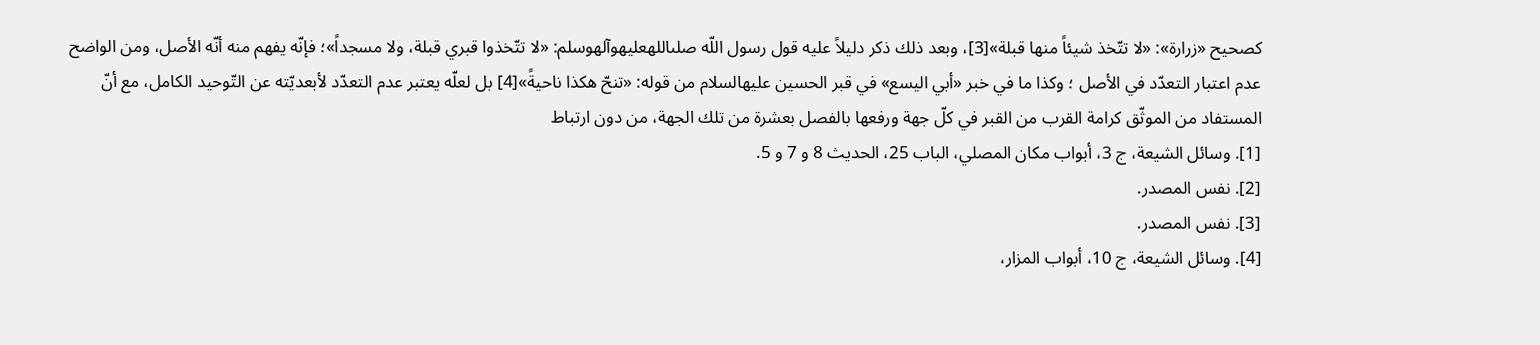كصحيح «زرارة»: «لا تتّخذ شيئاً منها قبلة»[3]، وبعد ذلك ذكر دليلاً عليه قول رسول اللّه صلىاللهعليهوآلهوسلم: «لا تتّخذوا قبري قبلة، ولا مسجداً»؛ فإنّه يفهم منه أنّه الأصل، ومن الواضح عدم اعتبار التعدّد في الأصل ؛ وكذا ما في خبر «أبي اليسع» في قبر الحسين عليهالسلام من قوله: «تنحّ هكذا ناحيةً»[4] بل لعلّه يعتبر عدم التعدّد لأبعديّته عن التّوحيد الكامل، مع أنّ المستفاد من الموثّق كرامة القرب من القبر في كلّ جهة ورفعها بالفصل بعشرة من تلك الجهة، من دون ارتباط
[1]. وسائل الشيعة، ج 3، أبواب مكان المصلي، الباب 25، الحديث 8 و 7 و 5.
[2]. نفس المصدر.
[3]. نفس المصدر.
[4]. وسائل الشيعة، ج 10، أبواب المزار،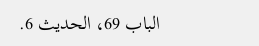الباب 69، الحديث 6.